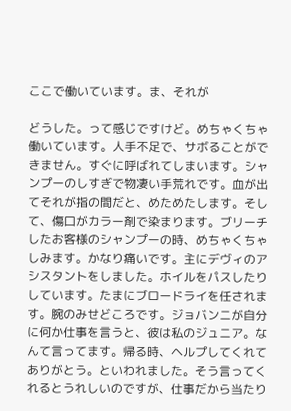ここで働いています。ま、それが

どうした。って感じですけど。めちゃくちゃ働いています。人手不足で、サボることができません。すぐに呼ばれてしまいます。シャンプーのしすぎで物凄い手荒れです。血が出てそれが指の間だと、めためたします。そして、傷口がカラー剤で染まります。ブリーチしたお客様のシャンプーの時、めちゃくちゃしみます。かなり痛いです。主にデヴィのアシスタントをしました。ホイルをパスしたりしています。たまにブロードライを任されます。腕のみせどころです。ジョバンニが自分に何か仕事を言うと、彼は私のジュニア。なんて言ってます。帰る時、ヘルプしてくれてありがとう。といわれました。そう言ってくれるとうれしいのですが、仕事だから当たり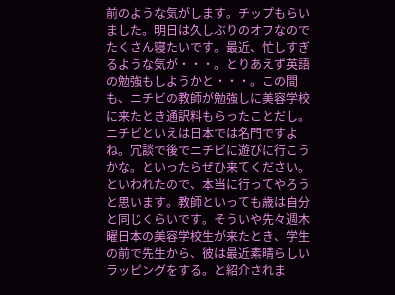前のような気がします。チップもらいました。明日は久しぶりのオフなのでたくさん寝たいです。最近、忙しすぎるような気が・・・。とりあえず英語の勉強もしようかと・・・。この間も、ニチビの教師が勉強しに美容学校に来たとき通訳料もらったことだし。ニチビといえは日本では名門ですよね。冗談で後でニチビに遊びに行こうかな。といったらぜひ来てください。といわれたので、本当に行ってやろうと思います。教師といっても歳は自分と同じくらいです。そういや先々週木曜日本の美容学校生が来たとき、学生の前で先生から、彼は最近素晴らしいラッピングをする。と紹介されま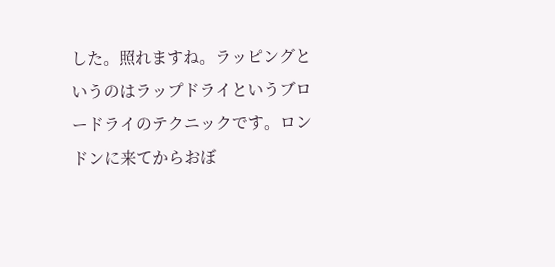した。照れますね。ラッピングというのはラップドライというブロードライのテクニックです。ロンドンに来てからおぼ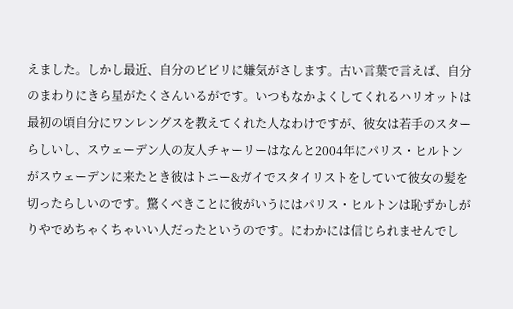えました。しかし最近、自分のビビリに嫌気がさします。古い言葉で言えば、自分のまわりにきら星がたくさんいるがです。いつもなかよくしてくれるハリオットは最初の頃自分にワンレングスを教えてくれた人なわけですが、彼女は若手のスターらしいし、スウェーデン人の友人チャーリーはなんと2004年にパリス・ヒルトンがスウェーデンに来たとき彼はトニー&ガイでスタイリストをしていて彼女の髪を切ったらしいのです。驚くべきことに彼がいうにはパリス・ヒルトンは恥ずかしがりやでめちゃくちゃいい人だったというのです。にわかには信じられませんでし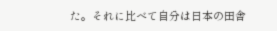た。それに比べて自分は日本の田舎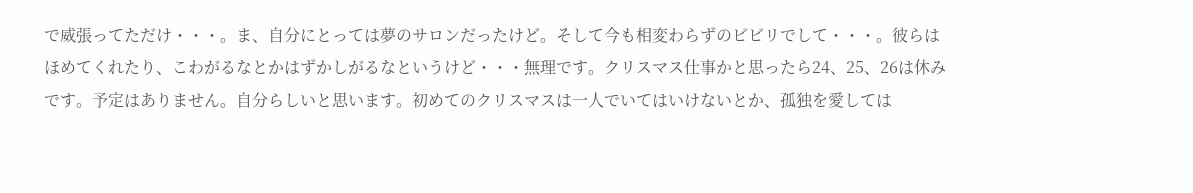で威張ってただけ・・・。ま、自分にとっては夢のサロンだったけど。そして今も相変わらずのビビリでして・・・。彼らはほめてくれたり、こわがるなとかはずかしがるなというけど・・・無理です。クリスマス仕事かと思ったら24、25、26は休みです。予定はありません。自分らしいと思います。初めてのクリスマスは一人でいてはいけないとか、孤独を愛しては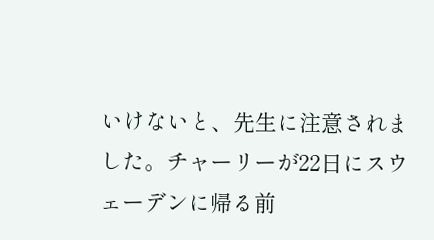いけないと、先生に注意されました。チャーリーが22日にスウェーデンに帰る前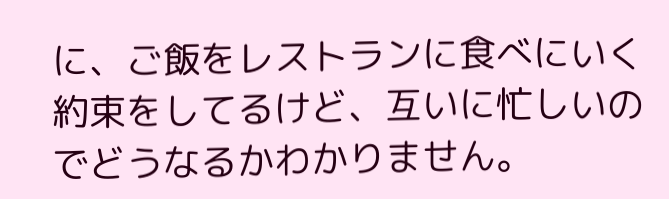に、ご飯をレストランに食べにいく約束をしてるけど、互いに忙しいのでどうなるかわかりません。